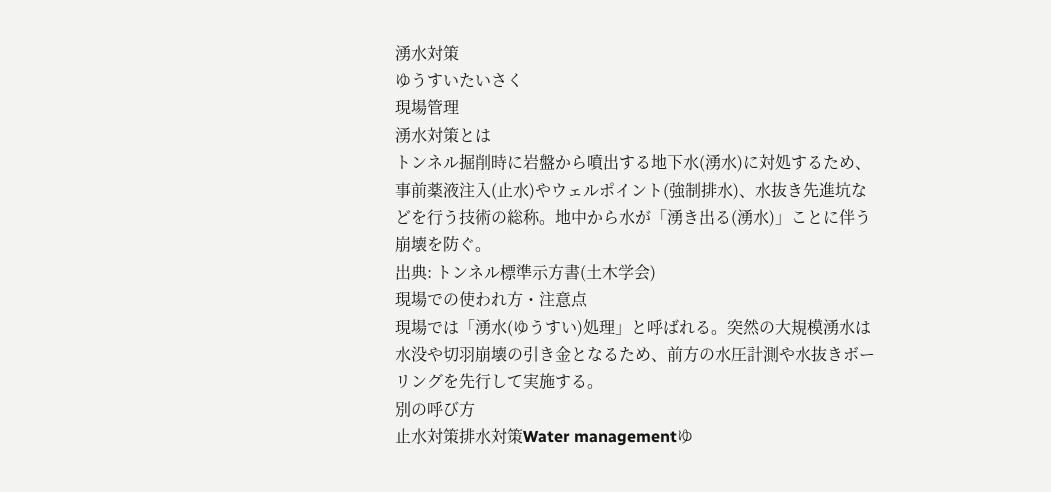湧水対策
ゆうすいたいさく
現場管理
湧水対策とは
トンネル掘削時に岩盤から噴出する地下水(湧水)に対処するため、事前薬液注入(止水)やウェルポイント(強制排水)、水抜き先進坑などを行う技術の総称。地中から水が「湧き出る(湧水)」ことに伴う崩壊を防ぐ。
出典: トンネル標準示方書(土木学会)
現場での使われ方・注意点
現場では「湧水(ゆうすい)処理」と呼ばれる。突然の大規模湧水は水没や切羽崩壊の引き金となるため、前方の水圧計測や水抜きボーリングを先行して実施する。
別の呼び方
止水対策排水対策Water managementゆ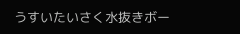うすいたいさく水抜きボー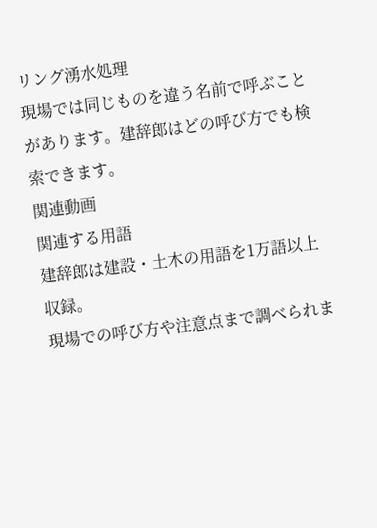リング湧水処理
現場では同じものを違う名前で呼ぶことがあります。建辞郎はどの呼び方でも検索できます。
関連動画
関連する用語
建辞郎は建設・土木の用語を1万語以上収録。
現場での呼び方や注意点まで調べられま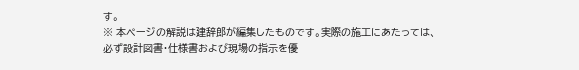す。
※ 本ページの解説は建辞郎が編集したものです。実際の施工にあたっては、必ず設計図書・仕様書および現場の指示を優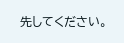先してください。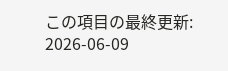この項目の最終更新: 2026-06-09